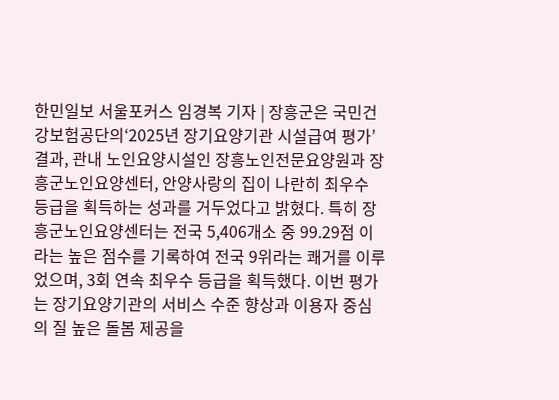한민일보 서울포커스 임경복 기자 | 장흥군은 국민건강보험공단의‘2025년 장기요양기관 시설급여 평가’결과, 관내 노인요양시설인 장흥노인전문요양원과 장흥군노인요양센터, 안양사랑의 집이 나란히 최우수 등급을 획득하는 성과를 거두었다고 밝혔다. 특히 장흥군노인요양센터는 전국 5,406개소 중 99.29점 이라는 높은 점수를 기록하여 전국 9위라는 쾌거를 이루었으며, 3회 연속 최우수 등급을 획득했다. 이번 평가는 장기요양기관의 서비스 수준 향상과 이용자 중심의 질 높은 돌봄 제공을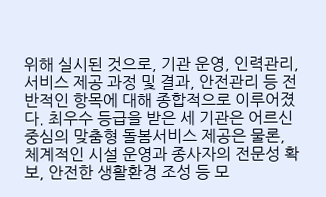위해 실시된 것으로, 기관 운영, 인력관리, 서비스 제공 과정 및 결과, 안전관리 등 전반적인 항목에 대해 종합적으로 이루어졌다. 최우수 등급을 받은 세 기관은 어르신 중심의 맞춤형 돌봄서비스 제공은 물론, 체계적인 시설 운영과 종사자의 전문성 확보, 안전한 생활환경 조성 등 모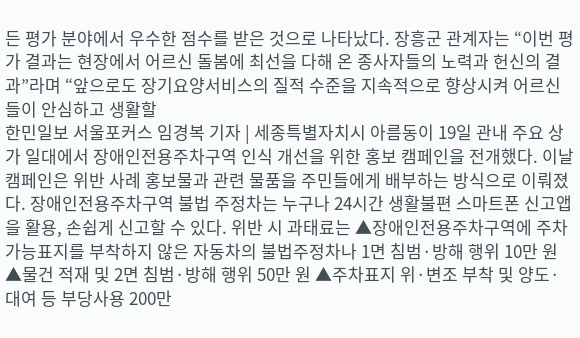든 평가 분야에서 우수한 점수를 받은 것으로 나타났다. 장흥군 관계자는 “이번 평가 결과는 현장에서 어르신 돌봄에 최선을 다해 온 종사자들의 노력과 헌신의 결과”라며 “앞으로도 장기요양서비스의 질적 수준을 지속적으로 향상시켜 어르신들이 안심하고 생활할
한민일보 서울포커스 임경복 기자 | 세종특별자치시 아름동이 19일 관내 주요 상가 일대에서 장애인전용주차구역 인식 개선을 위한 홍보 캠페인을 전개했다. 이날 캠페인은 위반 사례 홍보물과 관련 물품을 주민들에게 배부하는 방식으로 이뤄졌다. 장애인전용주차구역 불법 주정차는 누구나 24시간 생활불편 스마트폰 신고앱을 활용, 손쉽게 신고할 수 있다. 위반 시 과태료는 ▲장애인전용주차구역에 주차가능표지를 부착하지 않은 자동차의 불법주정차나 1면 침범·방해 행위 10만 원 ▲물건 적재 및 2면 침범·방해 행위 50만 원 ▲주차표지 위·변조 부착 및 양도·대여 등 부당사용 200만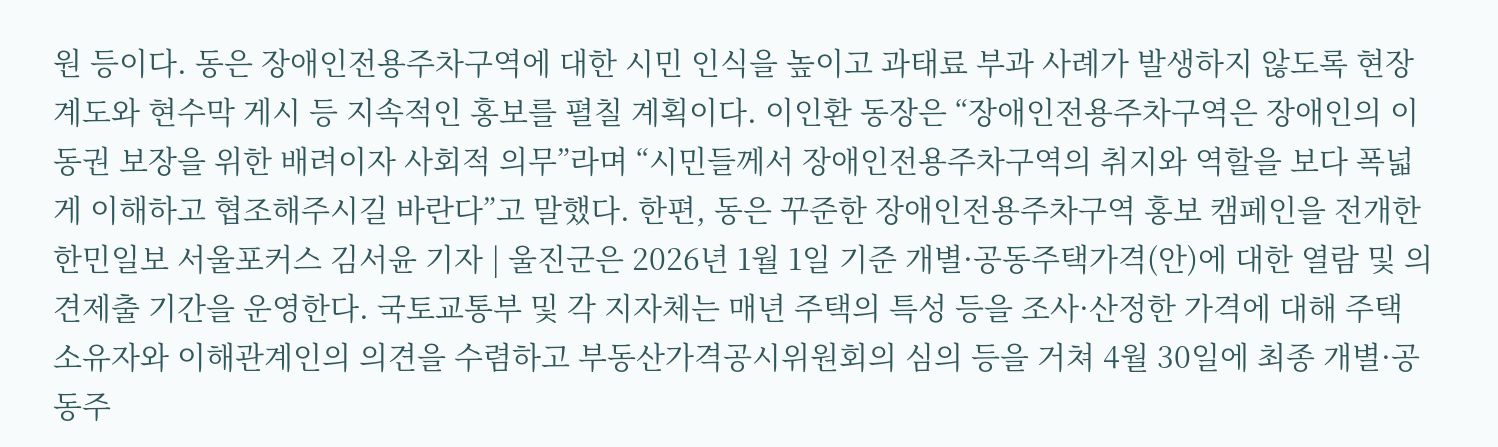원 등이다. 동은 장애인전용주차구역에 대한 시민 인식을 높이고 과태료 부과 사례가 발생하지 않도록 현장 계도와 현수막 게시 등 지속적인 홍보를 펼칠 계획이다. 이인환 동장은 “장애인전용주차구역은 장애인의 이동권 보장을 위한 배려이자 사회적 의무”라며 “시민들께서 장애인전용주차구역의 취지와 역할을 보다 폭넓게 이해하고 협조해주시길 바란다”고 말했다. 한편, 동은 꾸준한 장애인전용주차구역 홍보 캠페인을 전개한
한민일보 서울포커스 김서윤 기자 | 울진군은 2026년 1월 1일 기준 개별·공동주택가격(안)에 대한 열람 및 의견제출 기간을 운영한다. 국토교통부 및 각 지자체는 매년 주택의 특성 등을 조사·산정한 가격에 대해 주택 소유자와 이해관계인의 의견을 수렴하고 부동산가격공시위원회의 심의 등을 거쳐 4월 30일에 최종 개별·공동주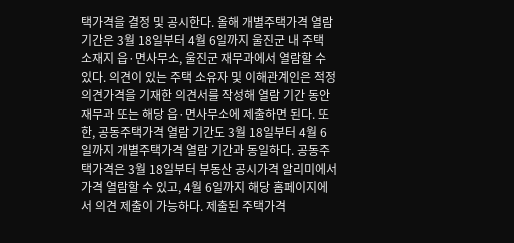택가격을 결정 및 공시한다. 올해 개별주택가격 열람 기간은 3월 18일부터 4월 6일까지 울진군 내 주택 소재지 읍·면사무소, 울진군 재무과에서 열람할 수 있다. 의견이 있는 주택 소유자 및 이해관계인은 적정 의견가격을 기재한 의견서를 작성해 열람 기간 동안 재무과 또는 해당 읍·면사무소에 제출하면 된다. 또한, 공동주택가격 열람 기간도 3월 18일부터 4월 6일까지 개별주택가격 열람 기간과 동일하다. 공동주택가격은 3월 18일부터 부동산 공시가격 알리미에서 가격 열람할 수 있고, 4월 6일까지 해당 홈페이지에서 의견 제출이 가능하다. 제출된 주택가격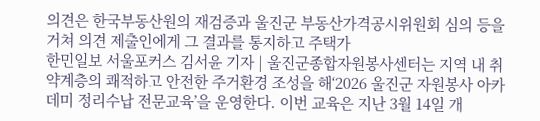의견은 한국부동산원의 재검증과 울진군 부동산가격공시위원회 심의 등을 거쳐 의견 제출인에게 그 결과를 통지하고 주택가
한민일보 서울포커스 김서윤 기자 | 울진군종합자원봉사센터는 지역 내 취약계층의 쾌적하고 안전한 주거환경 조성을 해‘2026 울진군 자원봉사 아카데미 정리수납 전문교육’을 운영한다. 이번 교육은 지난 3월 14일 개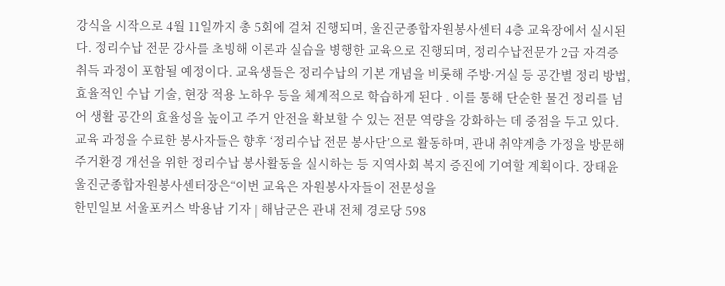강식을 시작으로 4월 11일까지 총 5회에 걸쳐 진행되며, 울진군종합자원봉사센터 4층 교육장에서 실시된다. 정리수납 전문 강사를 초빙해 이론과 실습을 병행한 교육으로 진행되며, 정리수납전문가 2급 자격증 취득 과정이 포함될 예정이다. 교육생들은 정리수납의 기본 개념을 비롯해 주방·거실 등 공간별 정리 방법, 효율적인 수납 기술, 현장 적용 노하우 등을 체계적으로 학습하게 된다 . 이를 통해 단순한 물건 정리를 넘어 생활 공간의 효율성을 높이고 주거 안전을 확보할 수 있는 전문 역량을 강화하는 데 중점을 두고 있다. 교육 과정을 수료한 봉사자들은 향후 ‘정리수납 전문 봉사단’으로 활동하며, 관내 취약계층 가정을 방문해 주거환경 개선을 위한 정리수납 봉사활동을 실시하는 등 지역사회 복지 증진에 기여할 계획이다. 장태윤 울진군종합자원봉사센터장은“이번 교육은 자원봉사자들이 전문성을
한민일보 서울포커스 박용남 기자 | 해남군은 관내 전체 경로당 598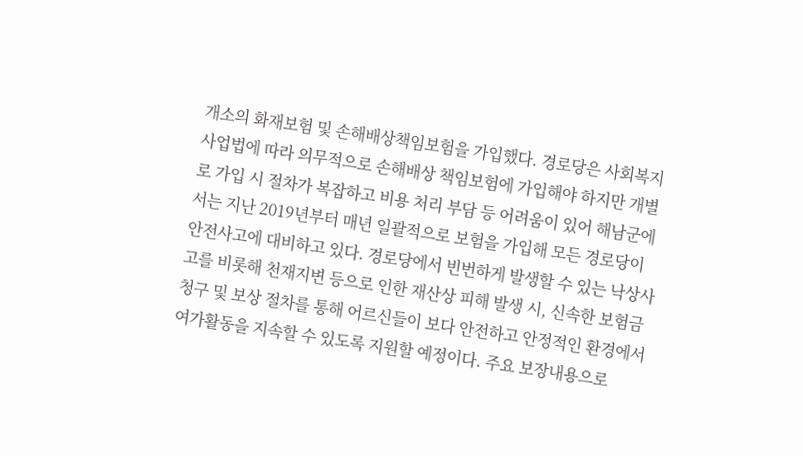개소의 화재보험 및 손해배상책임보험을 가입했다. 경로당은 사회복지사업법에 따라 의무적으로 손해배상 책임보험에 가입해야 하지만 개별로 가입 시 절차가 복잡하고 비용 처리 부담 등 어려움이 있어 해남군에서는 지난 2019년부터 매년 일괄적으로 보험을 가입해 모든 경로당이 안전사고에 대비하고 있다. 경로당에서 빈번하게 발생할 수 있는 낙상사고를 비롯해 천재지변 등으로 인한 재산상 피해 발생 시, 신속한 보험금 청구 및 보상 절차를 통해 어르신들이 보다 안전하고 안정적인 환경에서 여가활동을 지속할 수 있도록 지원할 예정이다. 주요 보장내용으로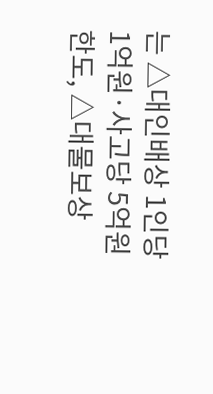는 △대인배상 1인당 1억원·사고당 5억원 한도, △대물보상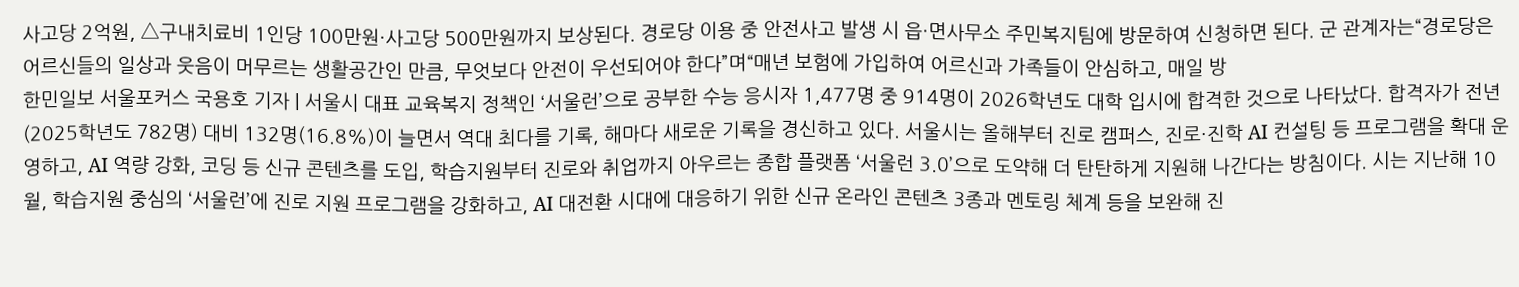사고당 2억원, △구내치료비 1인당 100만원·사고당 500만원까지 보상된다. 경로당 이용 중 안전사고 발생 시 읍·면사무소 주민복지팀에 방문하여 신청하면 된다. 군 관계자는“경로당은 어르신들의 일상과 웃음이 머무르는 생활공간인 만큼, 무엇보다 안전이 우선되어야 한다”며“매년 보험에 가입하여 어르신과 가족들이 안심하고, 매일 방
한민일보 서울포커스 국용호 기자 | 서울시 대표 교육복지 정책인 ‘서울런’으로 공부한 수능 응시자 1,477명 중 914명이 2026학년도 대학 입시에 합격한 것으로 나타났다. 합격자가 전년(2025학년도 782명) 대비 132명(16.8%)이 늘면서 역대 최다를 기록, 해마다 새로운 기록을 경신하고 있다. 서울시는 올해부터 진로 캠퍼스, 진로·진학 AI 컨설팅 등 프로그램을 확대 운영하고, AI 역량 강화, 코딩 등 신규 콘텐츠를 도입, 학습지원부터 진로와 취업까지 아우르는 종합 플랫폼 ‘서울런 3.0’으로 도약해 더 탄탄하게 지원해 나간다는 방침이다. 시는 지난해 10월, 학습지원 중심의 ‘서울런’에 진로 지원 프로그램을 강화하고, AI 대전환 시대에 대응하기 위한 신규 온라인 콘텐츠 3종과 멘토링 체계 등을 보완해 진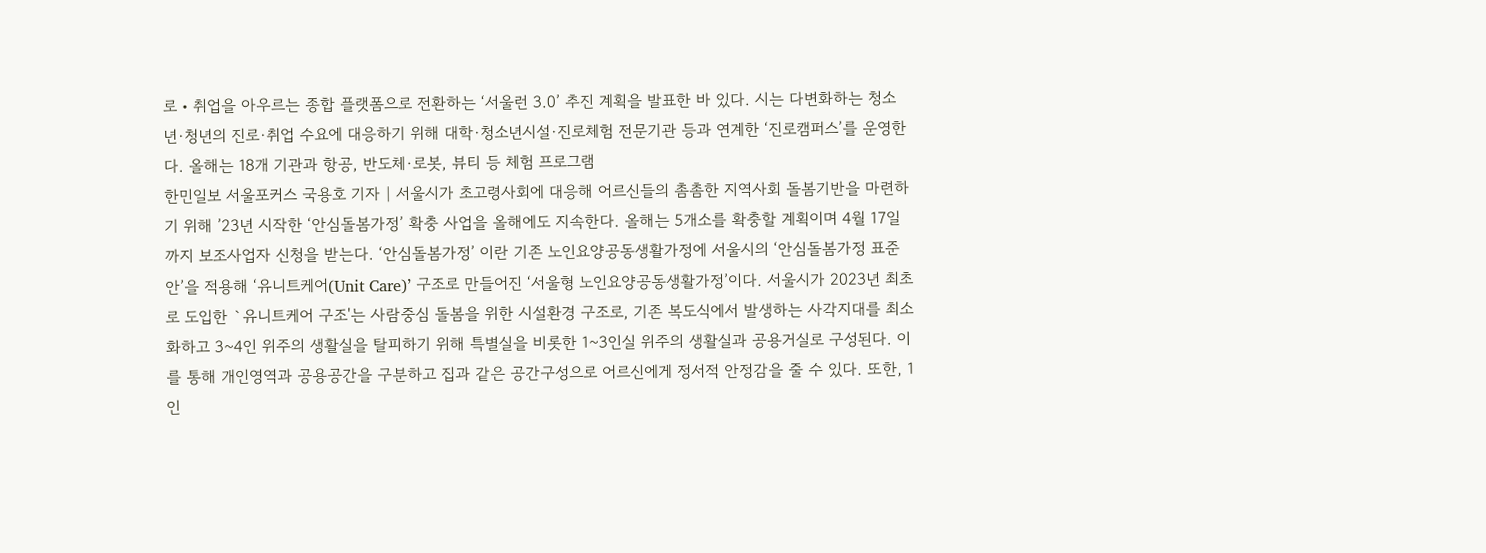로‧취업을 아우르는 종합 플랫폼으로 전환하는 ‘서울런 3.0’ 추진 계획을 발표한 바 있다. 시는 다변화하는 청소년·청년의 진로·취업 수요에 대응하기 위해 대학·청소년시설·진로체험 전문기관 등과 연계한 ‘진로캠퍼스’를 운영한다. 올해는 18개 기관과 항공, 반도체·로봇, 뷰티 등 체험 프로그램
한민일보 서울포커스 국용호 기자 | 서울시가 초고령사회에 대응해 어르신들의 촘촘한 지역사회 돌봄기반을 마련하기 위해 ’23년 시작한 ‘안심돌봄가정’ 확충 사업을 올해에도 지속한다. 올해는 5개소를 확충할 계획이며 4월 17일까지 보조사업자 신청을 받는다. ‘안심돌봄가정’ 이란 기존 노인요양공동생활가정에 서울시의 ‘안심돌봄가정 표준안’을 적용해 ‘유니트케어(Unit Care)’ 구조로 만들어진 ‘서울형 노인요양공동생활가정’이다. 서울시가 2023년 최초로 도입한 `유니트케어 구조'는 사람중심 돌봄을 위한 시설환경 구조로, 기존 복도식에서 발생하는 사각지대를 최소화하고 3~4인 위주의 생활실을 탈피하기 위해 특별실을 비롯한 1~3인실 위주의 생활실과 공용거실로 구성된다. 이를 통해 개인영역과 공용공간을 구분하고 집과 같은 공간구성으로 어르신에게 정서적 안정감을 줄 수 있다. 또한, 1인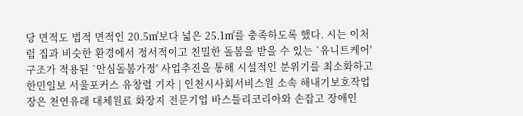당 면적도 법적 면적인 20.5㎡보다 넓은 25.1㎡를 충족하도록 했다. 시는 이처럼 집과 비슷한 환경에서 정서적이고 친밀한 돌봄을 받을 수 있는 `유니트케어'구조가 적용된 `안심돌봄가정' 사업추진을 통해 시설적인 분위기를 최소화하고
한민일보 서울포커스 유창렬 기자 | 인천시사회서비스원 소속 해내기보호작업장은 천연유래 대체원료 화장지 전문기업 바스틀리코리아와 손잡고 장애인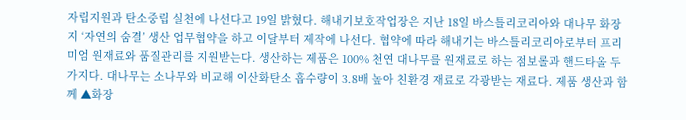자립지원과 탄소중립 실천에 나선다고 19일 밝혔다. 해내기보호작업장은 지난 18일 바스틀리코리아와 대나무 화장지 ‘자연의 숨결’ 생산 업무협약을 하고 이달부터 제작에 나선다. 협약에 따라 해내기는 바스틀리코리아로부터 프리미엄 원재료와 품질관리를 지원받는다. 생산하는 제품은 100% 천연 대나무를 원재료로 하는 점보롤과 핸드타올 두 가지다. 대나무는 소나무와 비교해 이산화탄소 흡수량이 3.8배 높아 친환경 재료로 각광받는 재료다. 제품 생산과 함께 ▲화장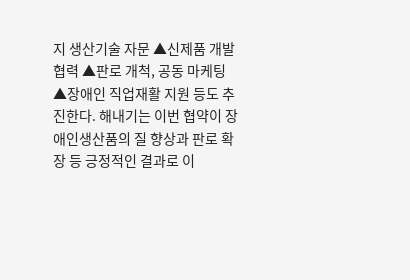지 생산기술 자문 ▲신제품 개발 협력 ▲판로 개척, 공동 마케팅 ▲장애인 직업재활 지원 등도 추진한다. 해내기는 이번 협약이 장애인생산품의 질 향상과 판로 확장 등 긍정적인 결과로 이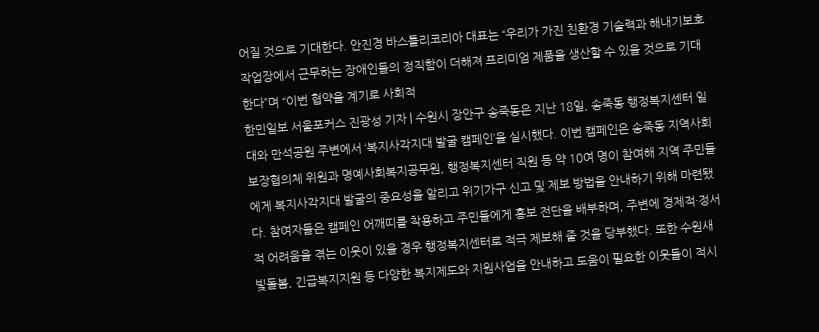어질 것으로 기대한다. 안진경 바스틀리코리아 대표는 “우리가 가진 친환경 기술력과 해내기보호작업장에서 근무하는 장애인들의 정직함이 더해져 프리미엄 제품을 생산할 수 있을 것으로 기대한다”며 “이번 협약을 계기로 사회적
한민일보 서울포커스 진광성 기자 | 수원시 장안구 송죽동은 지난 18일, 송죽동 행정복지센터 일대와 만석공원 주변에서 ‘복지사각지대 발굴 캠페인’을 실시했다. 이번 캠페인은 송죽동 지역사회보장협의체 위원과 명예사회복지공무원, 행정복지센터 직원 등 약 10여 명이 참여해 지역 주민들에게 복지사각지대 발굴의 중요성을 알리고 위기가구 신고 및 제보 방법을 안내하기 위해 마련됐다. 참여자들은 캠페인 어깨띠를 착용하고 주민들에게 홍보 전단을 배부하며, 주변에 경제적·정서적 어려움을 겪는 이웃이 있을 경우 행정복지센터로 적극 제보해 줄 것을 당부했다. 또한 수원새빛돌봄, 긴급복지지원 등 다양한 복지제도와 지원사업을 안내하고 도움이 필요한 이웃들이 적시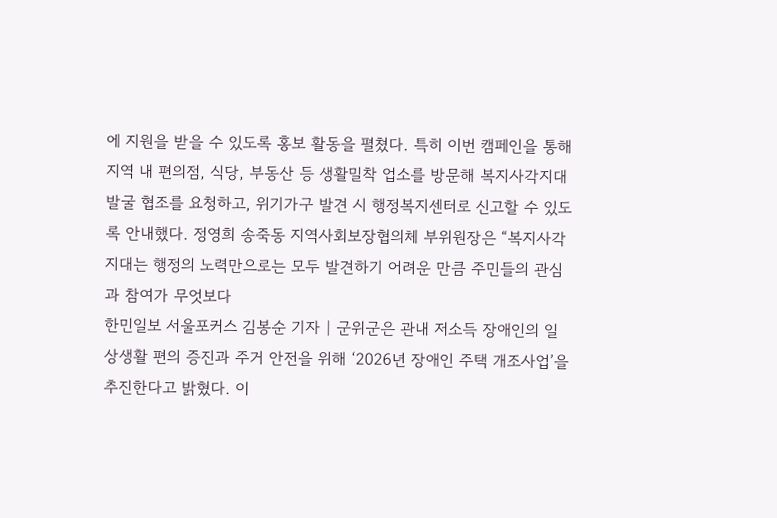에 지원을 받을 수 있도록 홍보 활동을 펼쳤다. 특히 이번 캠페인을 통해 지역 내 편의점, 식당, 부동산 등 생활밀착 업소를 방문해 복지사각지대 발굴 협조를 요청하고, 위기가구 발견 시 행정복지센터로 신고할 수 있도록 안내했다. 정영희 송죽동 지역사회보장협의체 부위원장은 “복지사각지대는 행정의 노력만으로는 모두 발견하기 어려운 만큼 주민들의 관심과 참여가 무엇보다
한민일보 서울포커스 김봉순 기자 | 군위군은 관내 저소득 장애인의 일상생활 편의 증진과 주거 안전을 위해 ‘2026년 장애인 주택 개조사업’을 추진한다고 밝혔다. 이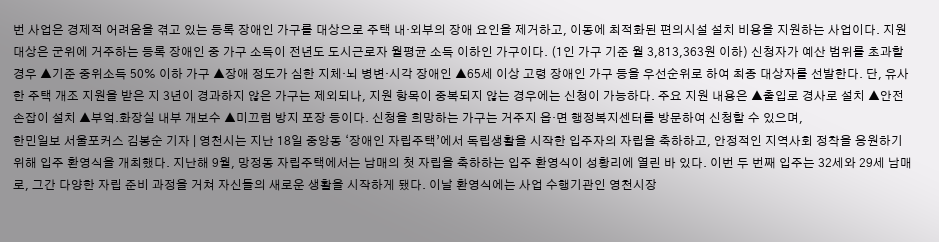번 사업은 경제적 어려움을 겪고 있는 등록 장애인 가구를 대상으로 주택 내·외부의 장애 요인을 제거하고, 이동에 최적화된 편의시설 설치 비용을 지원하는 사업이다. 지원 대상은 군위에 거주하는 등록 장애인 중 가구 소득이 전년도 도시근로자 월평균 소득 이하인 가구이다. (1인 가구 기준 월 3,813,363원 이하) 신청자가 예산 범위를 초과할 경우 ▲기준 중위소득 50% 이하 가구 ▲장애 정도가 심한 지체·뇌 병변·시각 장애인 ▲65세 이상 고령 장애인 가구 등을 우선순위로 하여 최종 대상자를 선발한다. 단, 유사한 주택 개조 지원을 받은 지 3년이 경과하지 않은 가구는 제외되나, 지원 항목이 중복되지 않는 경우에는 신청이 가능하다. 주요 지원 내용은 ▲출입로 경사로 설치 ▲안전손잡이 설치 ▲부엌․화장실 내부 개보수 ▲미끄럼 방지 포장 등이다. 신청을 희망하는 가구는 거주지 읍·면 행정복지센터를 방문하여 신청할 수 있으며,
한민일보 서울포커스 김봉순 기자 | 영천시는 지난 18일 중앙동 ‘장애인 자립주택’에서 독립생활을 시작한 입주자의 자립을 축하하고, 안정적인 지역사회 정착을 응원하기 위해 입주 환영식을 개최했다. 지난해 9월, 망정동 자립주택에서는 남매의 첫 자립을 축하하는 입주 환영식이 성황리에 열린 바 있다. 이번 두 번째 입주는 32세와 29세 남매로, 그간 다양한 자립 준비 과정을 거쳐 자신들의 새로운 생활을 시작하게 됐다. 이날 환영식에는 사업 수행기관인 영천시장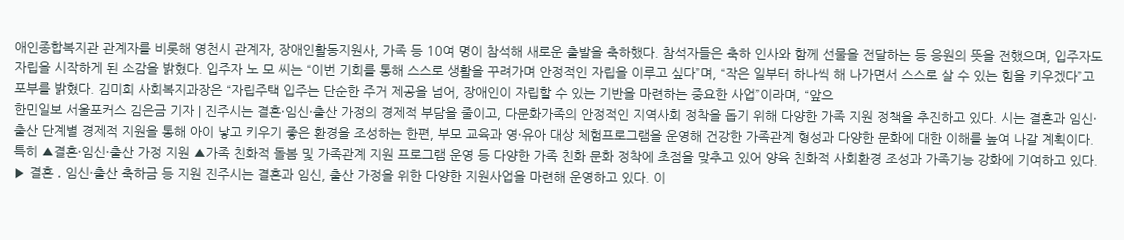애인종합복지관 관계자를 비롯해 영천시 관계자, 장애인활동지원사, 가족 등 10여 명이 참석해 새로운 출발을 축하했다. 참석자들은 축하 인사와 함께 선물을 전달하는 등 응원의 뜻을 전했으며, 입주자도 자립을 시작하게 된 소감을 밝혔다. 입주자 노 모 씨는 “이번 기회를 통해 스스로 생활을 꾸려가며 안정적인 자립을 이루고 싶다”며, “작은 일부터 하나씩 해 나가면서 스스로 살 수 있는 힘을 키우겠다”고 포부를 밝혔다. 김미희 사회복지과장은 “자립주택 입주는 단순한 주거 제공을 넘어, 장애인이 자립할 수 있는 기반을 마련하는 중요한 사업”이라며, “앞으
한민일보 서울포커스 김은금 기자 | 진주시는 결혼·임신·출산 가정의 경제적 부담을 줄이고, 다문화가족의 안정적인 지역사회 정착을 돕기 위해 다양한 가족 지원 정책을 추진하고 있다. 시는 결혼과 임신·출산 단계별 경제적 지원을 통해 아이 낳고 키우기 좋은 환경을 조성하는 한편, 부모 교육과 영·유아 대상 체험프로그램을 운영해 건강한 가족관계 형성과 다양한 문화에 대한 이해를 높여 나갈 계획이다. 특히 ▲결혼·임신·출산 가정 지원 ▲가족 친화적 돌봄 및 가족관계 지원 프로그램 운영 등 다양한 가족 친화 문화 정착에 초점을 맞추고 있어 양육 친화적 사회환경 조성과 가족기능 강화에 기여하고 있다. ▶ 결혼 ․ 임신·출산 축하금 등 지원 진주시는 결혼과 임신, 출산 가정을 위한 다양한 지원사업을 마련해 운영하고 있다. 이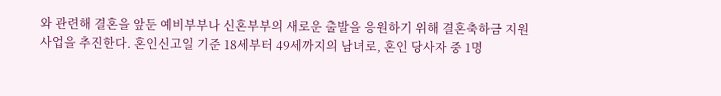와 관련해 결혼을 앞둔 예비부부나 신혼부부의 새로운 출발을 응원하기 위해 결혼축하금 지원사업을 추진한다. 혼인신고일 기준 18세부터 49세까지의 남녀로, 혼인 당사자 중 1명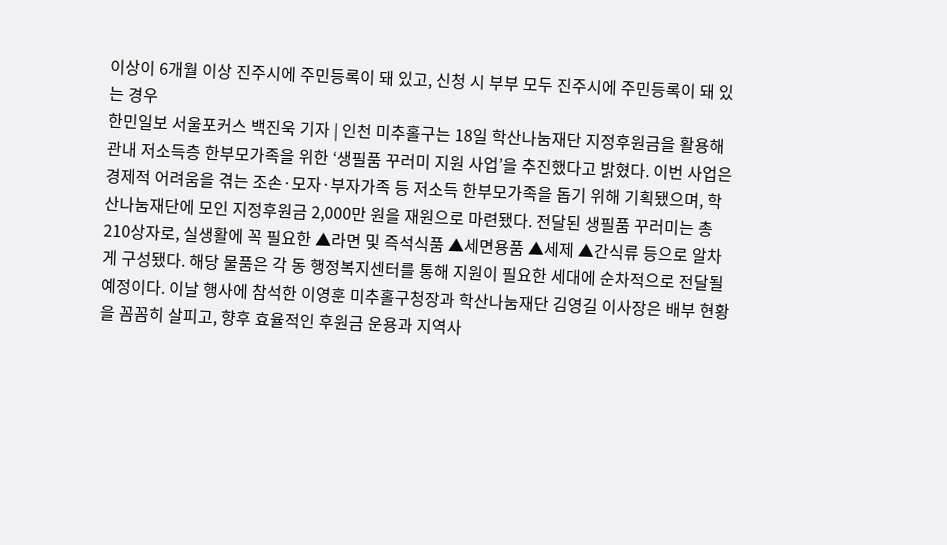이상이 6개월 이상 진주시에 주민등록이 돼 있고, 신청 시 부부 모두 진주시에 주민등록이 돼 있는 경우
한민일보 서울포커스 백진욱 기자 | 인천 미추홀구는 18일 학산나눔재단 지정후원금을 활용해 관내 저소득층 한부모가족을 위한 ‘생필품 꾸러미 지원 사업’을 추진했다고 밝혔다. 이번 사업은 경제적 어려움을 겪는 조손·모자·부자가족 등 저소득 한부모가족을 돕기 위해 기획됐으며, 학산나눔재단에 모인 지정후원금 2,000만 원을 재원으로 마련됐다. 전달된 생필품 꾸러미는 총 210상자로, 실생활에 꼭 필요한 ▲라면 및 즉석식품 ▲세면용품 ▲세제 ▲간식류 등으로 알차게 구성됐다. 해당 물품은 각 동 행정복지센터를 통해 지원이 필요한 세대에 순차적으로 전달될 예정이다. 이날 행사에 참석한 이영훈 미추홀구청장과 학산나눔재단 김영길 이사장은 배부 현황을 꼼꼼히 살피고, 향후 효율적인 후원금 운용과 지역사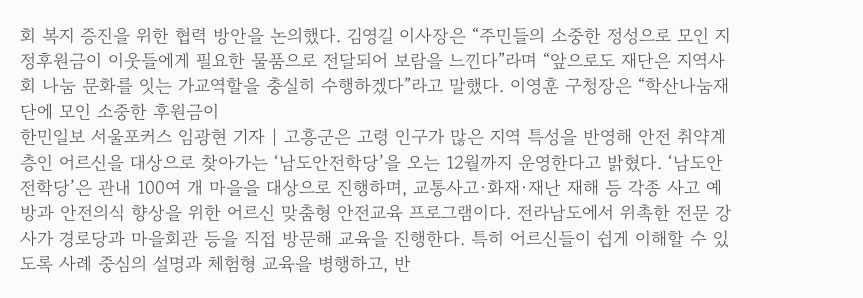회 복지 증진을 위한 협력 방안을 논의했다. 김영길 이사장은 “주민들의 소중한 정성으로 모인 지정후원금이 이웃들에게 필요한 물품으로 전달되어 보람을 느낀다”라며 “앞으로도 재단은 지역사회 나눔 문화를 잇는 가교역할을 충실히 수행하겠다”라고 말했다. 이영훈 구청장은 “학산나눔재단에 모인 소중한 후원금이
한민일보 서울포커스 임광현 기자 | 고흥군은 고령 인구가 많은 지역 특성을 반영해 안전 취약계층인 어르신을 대상으로 찾아가는 ‘남도안전학당’을 오는 12월까지 운영한다고 밝혔다. ‘남도안전학당’은 관내 100여 개 마을을 대상으로 진행하며, 교통사고·화재·재난 재해 등 각종 사고 예방과 안전의식 향상을 위한 어르신 맞춤형 안전교육 프로그램이다. 전라남도에서 위촉한 전문 강사가 경로당과 마을회관 등을 직접 방문해 교육을 진행한다. 특히 어르신들이 쉽게 이해할 수 있도록 사례 중심의 설명과 체험형 교육을 병행하고, 반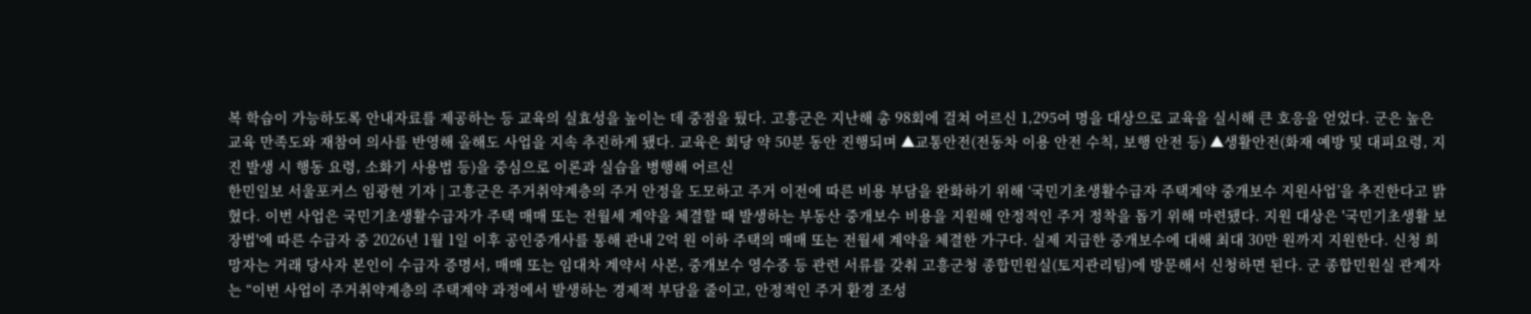복 학습이 가능하도록 안내자료를 제공하는 등 교육의 실효성을 높이는 데 중점을 뒀다. 고흥군은 지난해 총 98회에 걸쳐 어르신 1,295여 명을 대상으로 교육을 실시해 큰 호응을 얻었다. 군은 높은 교육 만족도와 재참여 의사를 반영해 올해도 사업을 지속 추진하게 됐다. 교육은 회당 약 50분 동안 진행되며 ▲교통안전(전동차 이용 안전 수칙, 보행 안전 등) ▲생활안전(화재 예방 및 대피요령, 지진 발생 시 행동 요령, 소화기 사용법 등)을 중심으로 이론과 실습을 병행해 어르신
한민일보 서울포커스 임광현 기자 | 고흥군은 주거취약계층의 주거 안정을 도모하고 주거 이전에 따른 비용 부담을 완화하기 위해 ‘국민기초생활수급자 주택계약 중개보수 지원사업’을 추진한다고 밝혔다. 이번 사업은 국민기초생활수급자가 주택 매매 또는 전월세 계약을 체결할 때 발생하는 부동산 중개보수 비용을 지원해 안정적인 주거 정착을 돕기 위해 마련됐다. 지원 대상은 '국민기초생활 보장법'에 따른 수급자 중 2026년 1월 1일 이후 공인중개사를 통해 관내 2억 원 이하 주택의 매매 또는 전월세 계약을 체결한 가구다. 실제 지급한 중개보수에 대해 최대 30만 원까지 지원한다. 신청 희망자는 거래 당사자 본인이 수급자 증명서, 매매 또는 임대차 계약서 사본, 중개보수 영수증 등 관련 서류를 갖춰 고흥군청 종합민원실(토지관리팀)에 방문해서 신청하면 된다. 군 종합민원실 관계자는 “이번 사업이 주거취약계층의 주택계약 과정에서 발생하는 경제적 부담을 줄이고, 안정적인 주거 환경 조성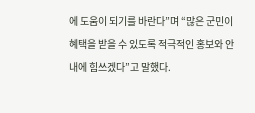에 도움이 되기를 바란다”며 “많은 군민이 혜택을 받을 수 있도록 적극적인 홍보와 안내에 힘쓰겠다”고 말했다.